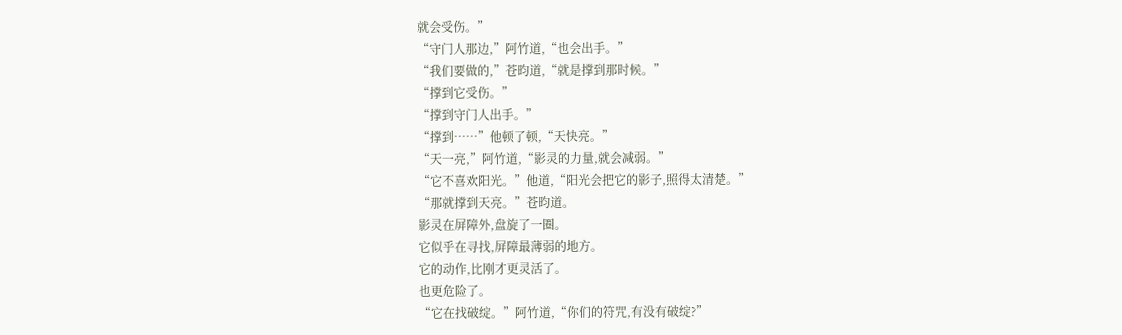就会受伤。”
“守门人那边,”阿竹道,“也会出手。”
“我们要做的,”苍昀道,“就是撑到那时候。”
“撑到它受伤。”
“撑到守门人出手。”
“撑到……”他顿了顿,“天快亮。”
“天一亮,”阿竹道,“影灵的力量,就会减弱。”
“它不喜欢阳光。”他道,“阳光会把它的影子,照得太清楚。”
“那就撑到天亮。”苍昀道。
影灵在屏障外,盘旋了一圈。
它似乎在寻找,屏障最薄弱的地方。
它的动作,比刚才更灵活了。
也更危险了。
“它在找破绽。”阿竹道,“你们的符咒,有没有破绽?”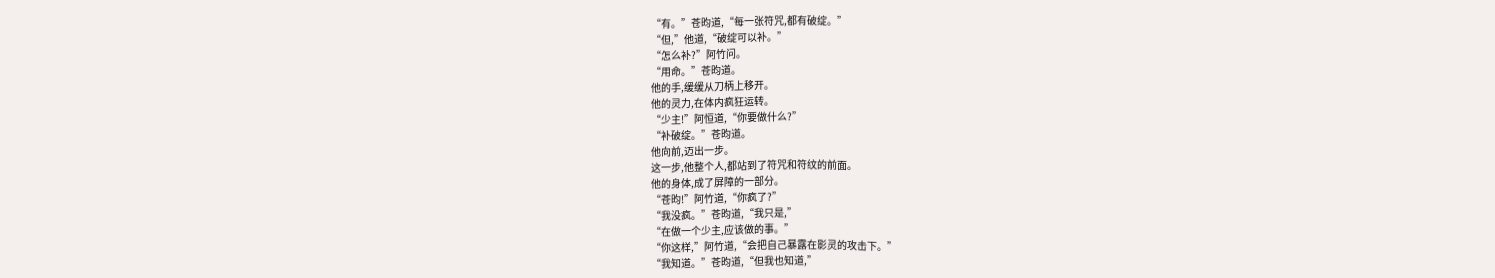“有。”苍昀道,“每一张符咒,都有破绽。”
“但,”他道,“破绽可以补。”
“怎么补?”阿竹问。
“用命。”苍昀道。
他的手,缓缓从刀柄上移开。
他的灵力,在体内疯狂运转。
“少主!”阿恒道,“你要做什么?”
“补破绽。”苍昀道。
他向前,迈出一步。
这一步,他整个人,都站到了符咒和符纹的前面。
他的身体,成了屏障的一部分。
“苍昀!”阿竹道,“你疯了?”
“我没疯。”苍昀道,“我只是,”
“在做一个少主,应该做的事。”
“你这样,”阿竹道,“会把自己暴露在影灵的攻击下。”
“我知道。”苍昀道,“但我也知道,”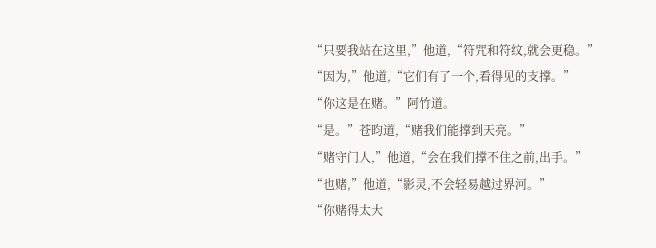“只要我站在这里,”他道,“符咒和符纹,就会更稳。”
“因为,”他道,“它们有了一个,看得见的支撑。”
“你这是在赌。”阿竹道。
“是。”苍昀道,“赌我们能撑到天亮。”
“赌守门人,”他道,“会在我们撑不住之前,出手。”
“也赌,”他道,“影灵,不会轻易越过界河。”
“你赌得太大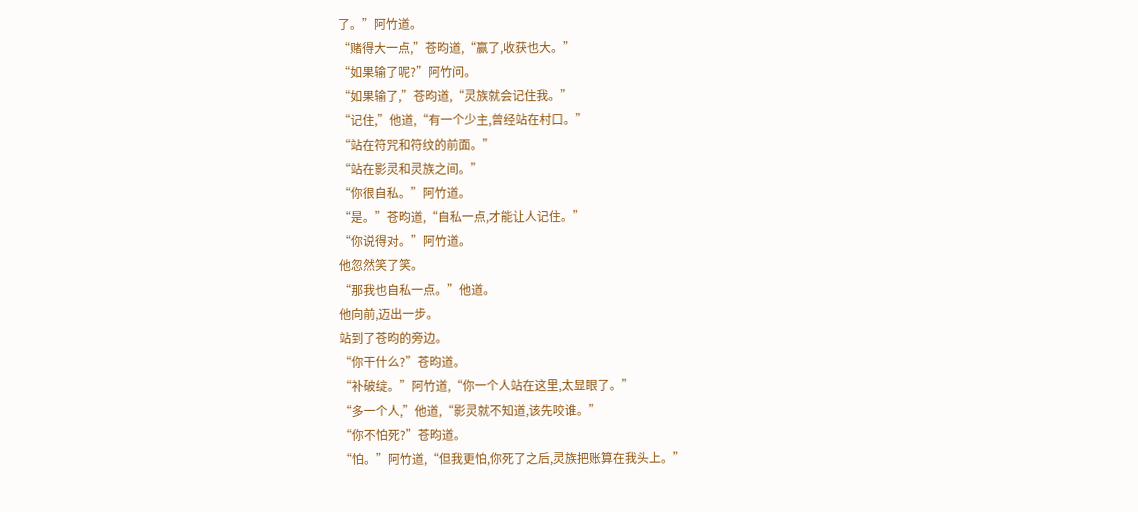了。”阿竹道。
“赌得大一点,”苍昀道,“赢了,收获也大。”
“如果输了呢?”阿竹问。
“如果输了,”苍昀道,“灵族就会记住我。”
“记住,”他道,“有一个少主,曾经站在村口。”
“站在符咒和符纹的前面。”
“站在影灵和灵族之间。”
“你很自私。”阿竹道。
“是。”苍昀道,“自私一点,才能让人记住。”
“你说得对。”阿竹道。
他忽然笑了笑。
“那我也自私一点。”他道。
他向前,迈出一步。
站到了苍昀的旁边。
“你干什么?”苍昀道。
“补破绽。”阿竹道,“你一个人站在这里,太显眼了。”
“多一个人,”他道,“影灵就不知道,该先咬谁。”
“你不怕死?”苍昀道。
“怕。”阿竹道,“但我更怕,你死了之后,灵族把账算在我头上。”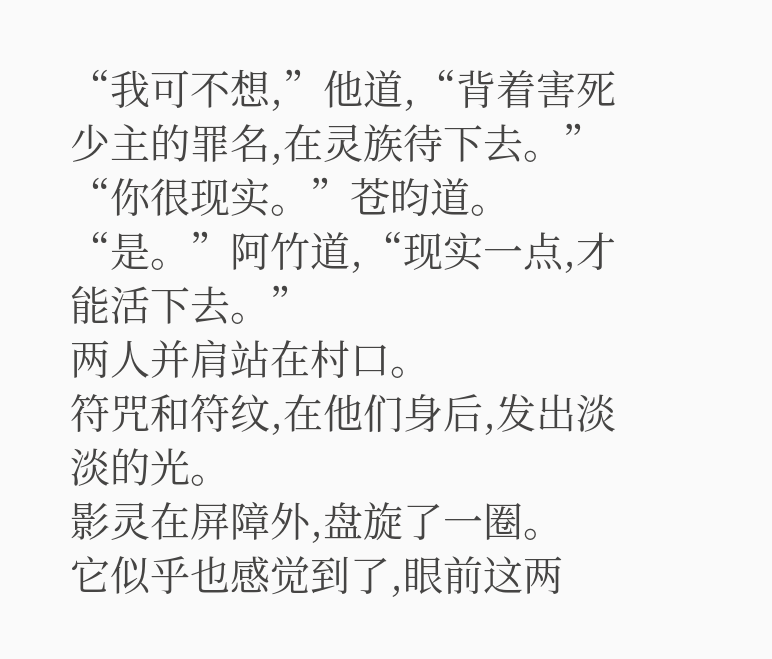“我可不想,”他道,“背着害死少主的罪名,在灵族待下去。”
“你很现实。”苍昀道。
“是。”阿竹道,“现实一点,才能活下去。”
两人并肩站在村口。
符咒和符纹,在他们身后,发出淡淡的光。
影灵在屏障外,盘旋了一圈。
它似乎也感觉到了,眼前这两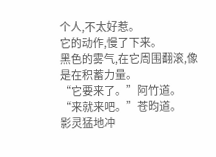个人,不太好惹。
它的动作,慢了下来。
黑色的雾气,在它周围翻滚,像是在积蓄力量。
“它要来了。”阿竹道。
“来就来吧。”苍昀道。
影灵猛地冲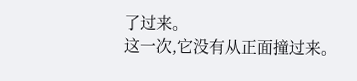了过来。
这一次,它没有从正面撞过来。